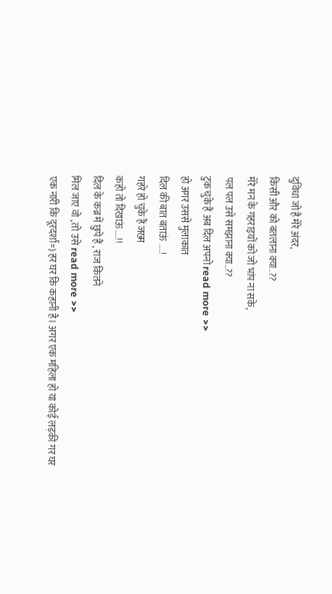दुविधा जो है मेरे अंदर,
किसी और को बतलाना क्या..??
मेरे मन के गहराइयों को जो भांप ना सके,
पल पल उसे समझाना क्या..??
टुक चुके हैं अब दिल अपनो read more >>
हो अगर उससे मुलाकात
दिल की बात बताऊं ....!
गहरे हो चुके हैं जख्म
कहो तो दिखाऊं....!!
दिल के कब्र में छुपे हैं , राज कितने
मिल जाए वो , तो उसे read more >>
एक नारी कि दूरदर्शा=) हर घर कि कहानी है। अगर एक महिला हो या कोई लड़की गर घर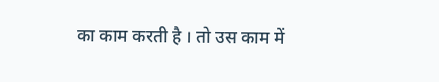का काम करती है । तो उस काम में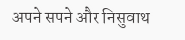अपने सपने और निसुवाथ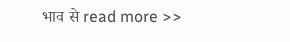भाव से read more >>